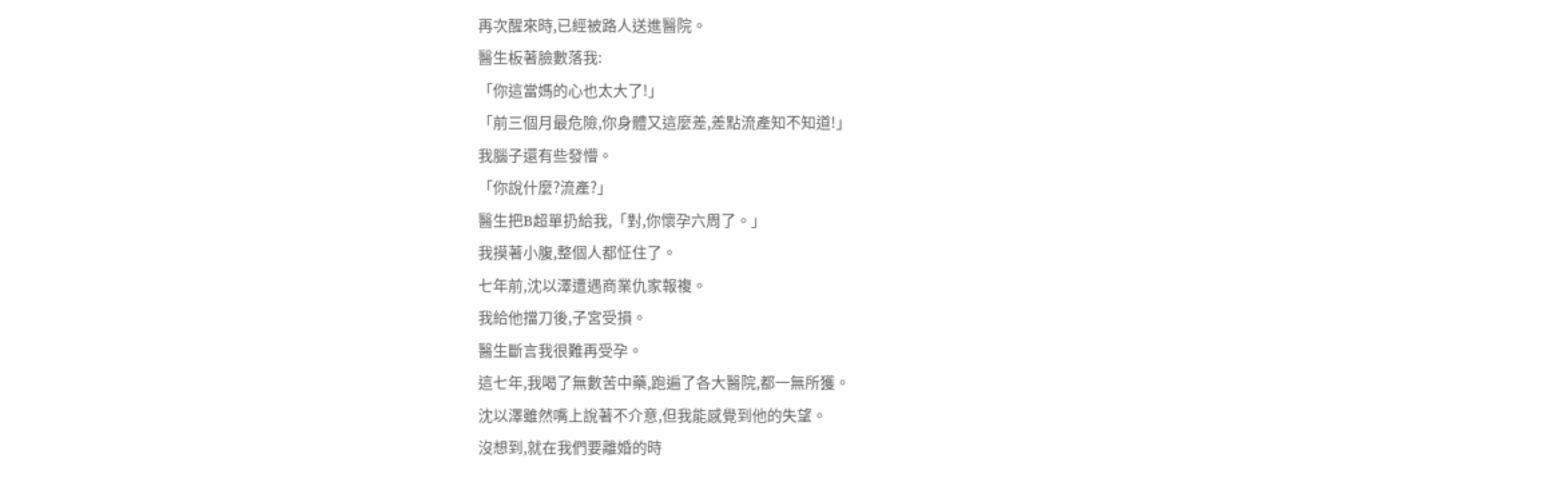再次醒來時,已經被路人送進醫院。
醫生板著臉數落我:
「你這當媽的心也太大了!」
「前三個月最危險,你身體又這麼差,差點流產知不知道!」
我腦子還有些發懵。
「你說什麼?流產?」
醫生把B超單扔給我,「對,你懷孕六周了。」
我摸著小腹,整個人都怔住了。
七年前,沈以澤遭遇商業仇家報複。
我給他擋刀後,子宮受損。
醫生斷言我很難再受孕。
這七年,我喝了無數苦中藥,跑遍了各大醫院,都一無所獲。
沈以澤雖然嘴上說著不介意,但我能感覺到他的失望。
沒想到,就在我們要離婚的時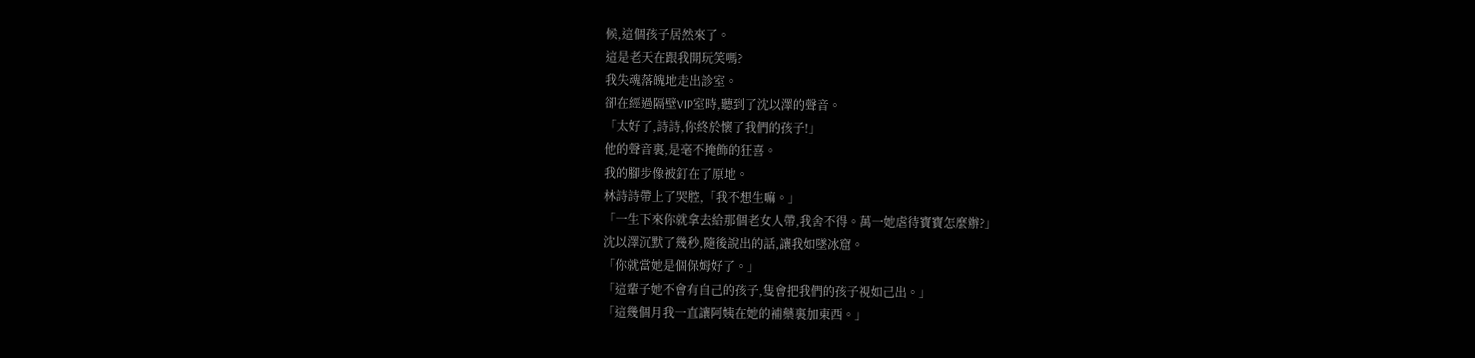候,這個孩子居然來了。
這是老天在跟我開玩笑嗎?
我失魂落魄地走出診室。
卻在經過隔壁VIP室時,聽到了沈以澤的聲音。
「太好了,詩詩,你終於懷了我們的孩子!」
他的聲音裏,是毫不掩飾的狂喜。
我的腳步像被釘在了原地。
林詩詩帶上了哭腔,「我不想生嘛。」
「一生下來你就拿去給那個老女人帶,我舍不得。萬一她虐待寶寶怎麼辦?」
沈以澤沉默了幾秒,隨後說出的話,讓我如墜冰窟。
「你就當她是個保姆好了。」
「這輩子她不會有自己的孩子,隻會把我們的孩子視如己出。」
「這幾個月我一直讓阿姨在她的補藥裏加東西。」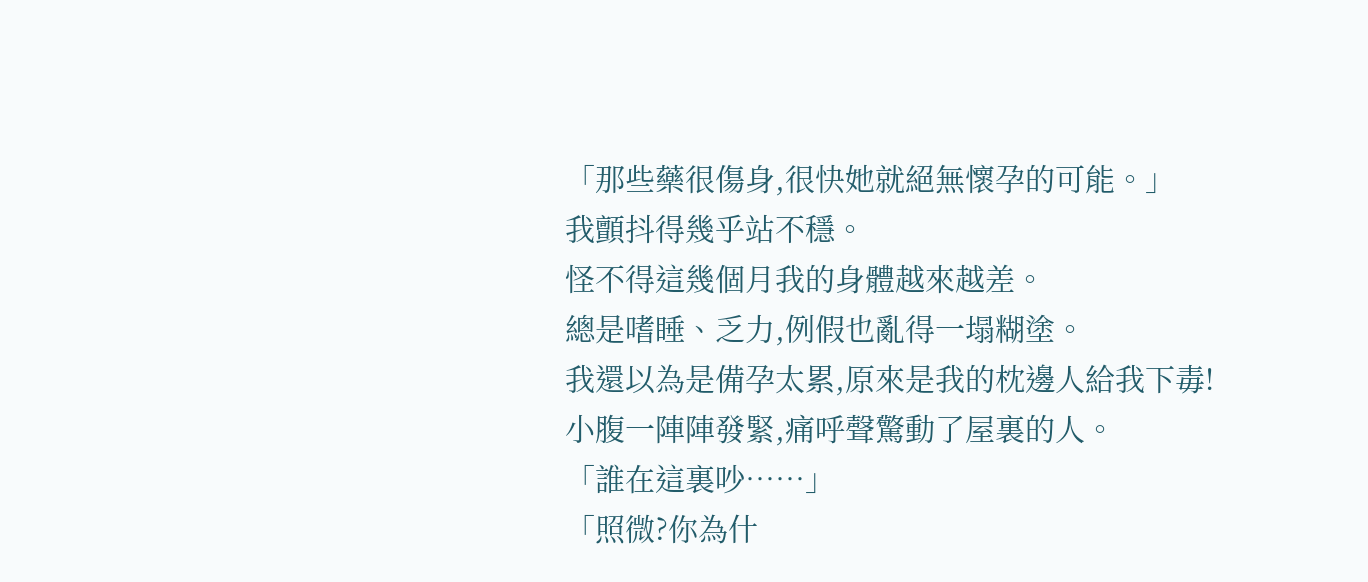「那些藥很傷身,很快她就絕無懷孕的可能。」
我顫抖得幾乎站不穩。
怪不得這幾個月我的身體越來越差。
總是嗜睡、乏力,例假也亂得一塌糊塗。
我還以為是備孕太累,原來是我的枕邊人給我下毒!
小腹一陣陣發緊,痛呼聲驚動了屋裏的人。
「誰在這裏吵……」
「照微?你為什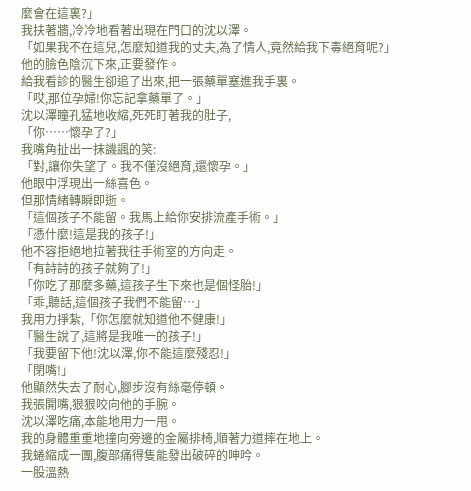麼會在這裏?」
我扶著牆,冷冷地看著出現在門口的沈以澤。
「如果我不在這兒,怎麼知道我的丈夫,為了情人,竟然給我下毒絕育呢?」
他的臉色陰沉下來,正要發作。
給我看診的醫生卻追了出來,把一張藥單塞進我手裏。
「哎,那位孕婦!你忘記拿藥單了。」
沈以澤瞳孔猛地收縮,死死盯著我的肚子,
「你……懷孕了?」
我嘴角扯出一抹譏諷的笑:
「對,讓你失望了。我不僅沒絕育,還懷孕。」
他眼中浮現出一絲喜色。
但那情緒轉瞬即逝。
「這個孩子不能留。我馬上給你安排流產手術。」
「憑什麼!這是我的孩子!」
他不容拒絕地拉著我往手術室的方向走。
「有詩詩的孩子就夠了!」
「你吃了那麼多藥,這孩子生下來也是個怪胎!」
「乖,聽話,這個孩子我們不能留…」
我用力掙紮,「你怎麼就知道他不健康!」
「醫生說了,這將是我唯一的孩子!」
「我要留下他!沈以澤,你不能這麼殘忍!」
「閉嘴!」
他顯然失去了耐心,腳步沒有絲毫停頓。
我張開嘴,狠狠咬向他的手腕。
沈以澤吃痛,本能地用力一甩。
我的身體重重地撞向旁邊的金屬排椅,順著力道摔在地上。
我蜷縮成一團,腹部痛得隻能發出破碎的呻吟。
一股溫熱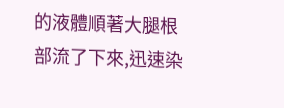的液體順著大腿根部流了下來,迅速染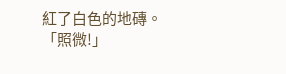紅了白色的地磚。
「照微!」